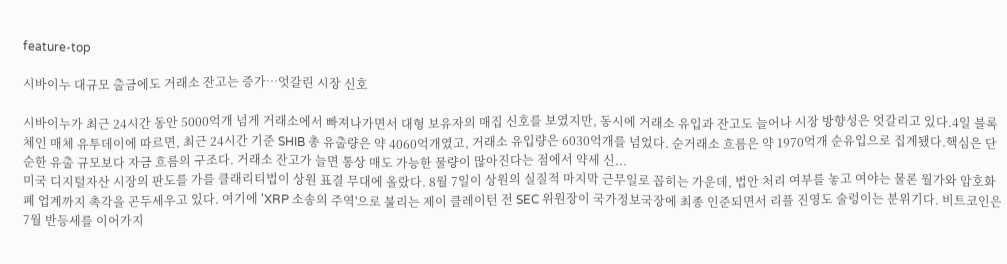feature-top

시바이누 대규모 출금에도 거래소 잔고는 증가…엇갈린 시장 신호

시바이누가 최근 24시간 동안 5000억개 넘게 거래소에서 빠져나가면서 대형 보유자의 매집 신호를 보였지만, 동시에 거래소 유입과 잔고도 늘어나 시장 방향성은 엇갈리고 있다.4일 블록체인 매체 유투데이에 따르면, 최근 24시간 기준 SHIB 총 유출량은 약 4060억개였고, 거래소 유입량은 6030억개를 넘었다. 순거래소 흐름은 약 1970억개 순유입으로 집계됐다.핵심은 단순한 유출 규모보다 자금 흐름의 구조다. 거래소 잔고가 늘면 통상 매도 가능한 물량이 많아진다는 점에서 약세 신...
미국 디지털자산 시장의 판도를 가를 클래리티법이 상원 표결 무대에 올랐다. 8월 7일이 상원의 실질적 마지막 근무일로 꼽히는 가운데, 법안 처리 여부를 놓고 여야는 물론 월가와 암호화폐 업계까지 촉각을 곤두세우고 있다. 여기에 'XRP 소송의 주역'으로 불리는 제이 클레이턴 전 SEC 위원장이 국가정보국장에 최종 인준되면서 리플 진영도 술렁이는 분위기다. 비트코인은 7월 반등세를 이어가지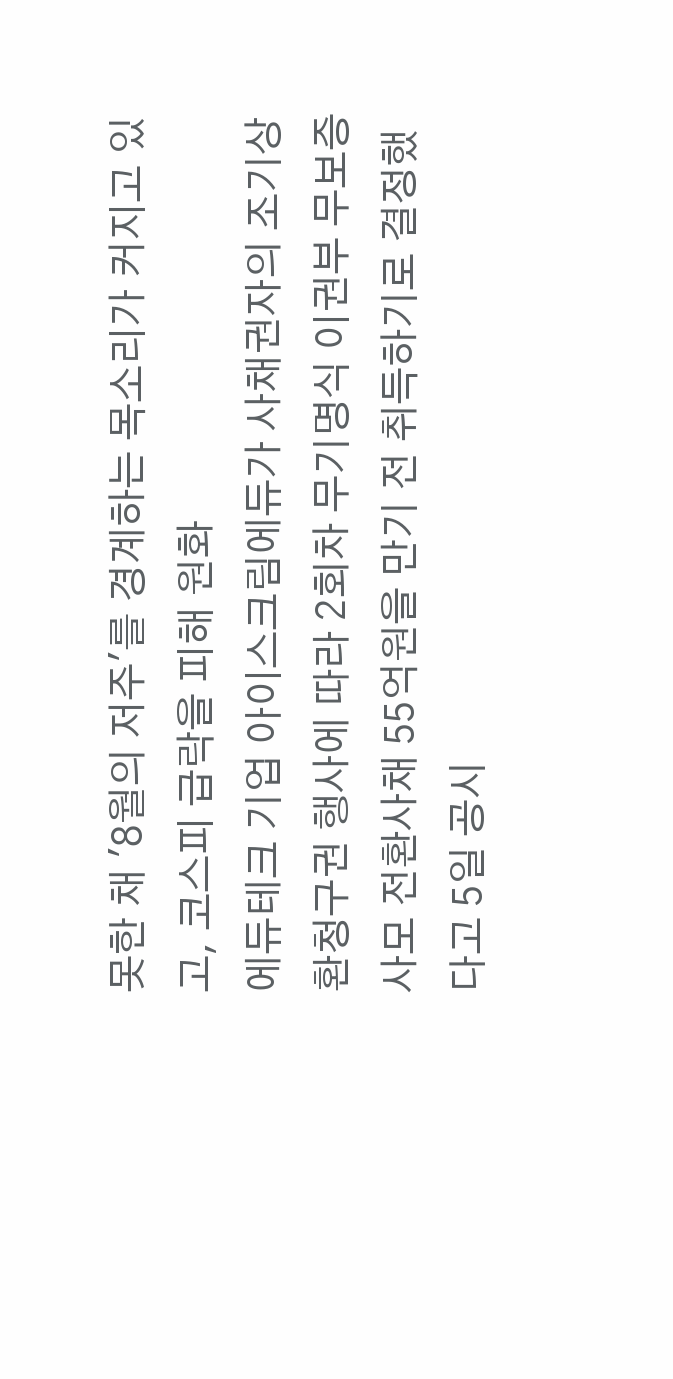못한 채 '8월의 저주'를 경계하는 목소리가 커지고 있고, 코스피 급락을 피해 원화
에듀테크 기업 아이스크림에듀가 사채권자의 조기상환청구권 행사에 따라 2회차 무기명식 이권부 무보증 사모 전환사채 55억원을 만기 전 취득하기로 결정했다고 5일 공시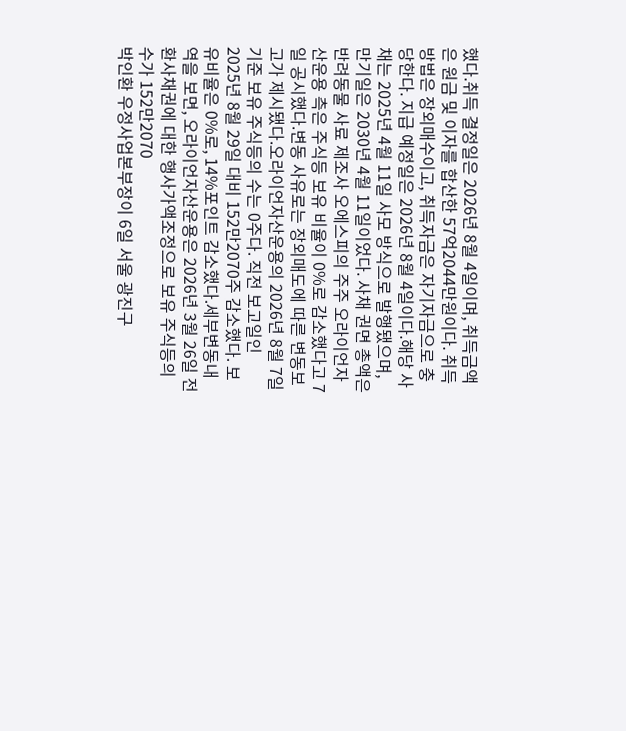했다.취득 결정일은 2026년 8월 4일이며, 취득금액은 원금 및 이자를 합산한 57억2044만원이다. 취득 방법은 장외매수이고, 취득자금은 자기자금으로 충당한다. 지급 예정일은 2026년 8월 4일이다.해당 사채는 2025년 4월 11일 사모 방식으로 발행됐으며, 만기일은 2030년 4월 11일이었다. 사채 권면 총액은
반려동물 사료 제조사 오에스피의 주주 오라이언자산운용 측은 주식등 보유 비율이 0%로 감소했다고 7일 공시했다.변동 사유로는 장외매도에 따른 변동보고가 제시됐다.오라이언자산운용의 2026년 8월 7일 기준 보유 주식등의 수는 0주다. 직전 보고일인 2025년 8월 29일 대비 152만2070주 감소했다. 보유비율은 0%로, 14%포인트 감소했다.세부변동내역을 보면, 오라이언자산운용은 2026년 3월 26일 전환사채권에 대한 행사가액조정으로 보유 주식등의 수가 152만2070
박인환 우정사업본부장이 6일 서울 광진구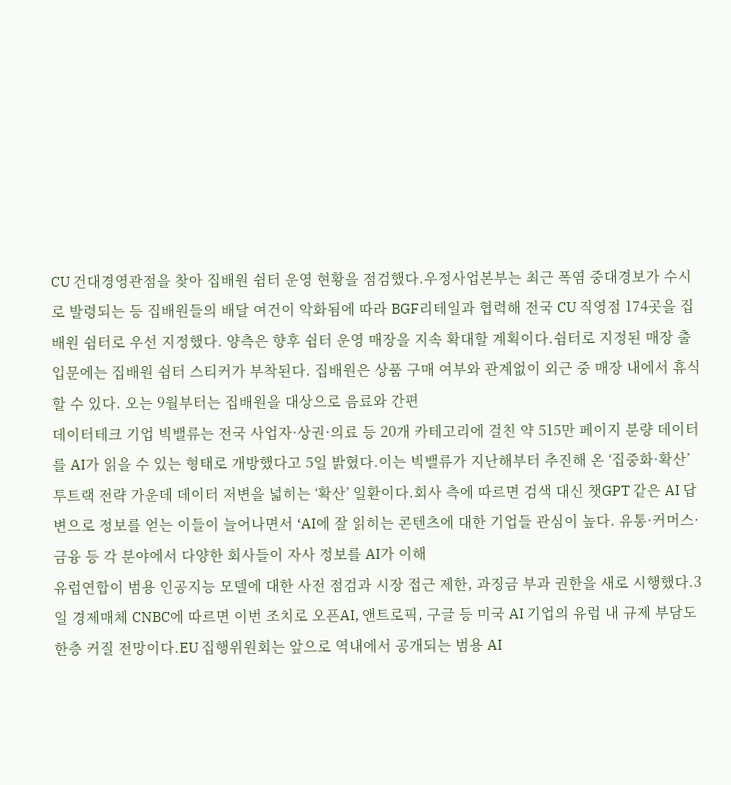CU 건대경영관점을 찾아 집배원 쉼터 운영 현황을 점검했다.우정사업본부는 최근 폭염 중대경보가 수시로 발령되는 등 집배원들의 배달 여건이 악화됨에 따라 BGF리테일과 협력해 전국 CU 직영점 174곳을 집배원 쉼터로 우선 지정했다. 양측은 향후 쉼터 운영 매장을 지속 확대할 계획이다.쉼터로 지정된 매장 출입문에는 집배원 쉼터 스티커가 부착된다. 집배원은 상품 구매 여부와 관계없이 외근 중 매장 내에서 휴식할 수 있다. 오는 9월부터는 집배원을 대상으로 음료와 간편
데이터테크 기업 빅밸류는 전국 사업자·상권·의료 등 20개 카테고리에 걸친 약 515만 페이지 분량 데이터를 AI가 읽을 수 있는 형태로 개방했다고 5일 밝혔다.이는 빅밸류가 지난해부터 추진해 온 ‘집중화·확산’ 투트랙 전략 가운데 데이터 저변을 넓히는 ‘확산’ 일환이다.회사 측에 따르면 검색 대신 챗GPT 같은 AI 답변으로 정보를 얻는 이들이 늘어나면서 ‘AI에 잘 읽히는 콘텐츠에 대한 기업들 관심이 높다. 유통·커머스·금융 등 각 분야에서 다양한 회사들이 자사 정보를 AI가 이해
유럽연합이 범용 인공지능 모델에 대한 사전 점검과 시장 접근 제한, 과징금 부과 권한을 새로 시행했다.3일 경제매체 CNBC에 따르면 이번 조치로 오픈AI, 앤트로픽, 구글 등 미국 AI 기업의 유럽 내 규제 부담도 한층 커질 전망이다.EU 집행위원회는 앞으로 역내에서 공개되는 범용 AI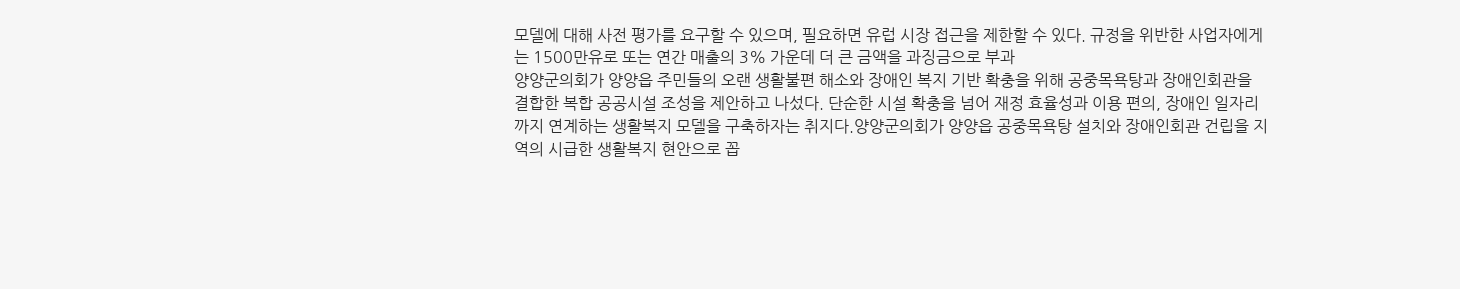모델에 대해 사전 평가를 요구할 수 있으며, 필요하면 유럽 시장 접근을 제한할 수 있다. 규정을 위반한 사업자에게는 1500만유로 또는 연간 매출의 3% 가운데 더 큰 금액을 과징금으로 부과
양양군의회가 양양읍 주민들의 오랜 생활불편 해소와 장애인 복지 기반 확충을 위해 공중목욕탕과 장애인회관을 결합한 복합 공공시설 조성을 제안하고 나섰다. 단순한 시설 확충을 넘어 재정 효율성과 이용 편의, 장애인 일자리까지 연계하는 생활복지 모델을 구축하자는 취지다.양양군의회가 양양읍 공중목욕탕 설치와 장애인회관 건립을 지역의 시급한 생활복지 현안으로 꼽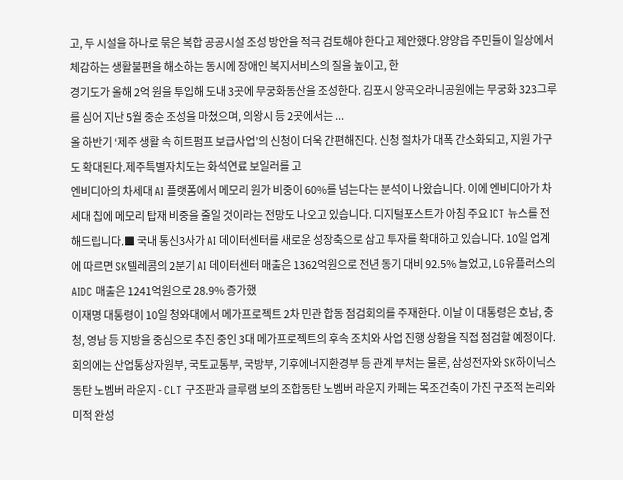고, 두 시설을 하나로 묶은 복합 공공시설 조성 방안을 적극 검토해야 한다고 제안했다.양양읍 주민들이 일상에서 체감하는 생활불편을 해소하는 동시에 장애인 복지서비스의 질을 높이고, 한
경기도가 올해 2억 원을 투입해 도내 3곳에 무궁화동산을 조성한다. 김포시 양곡오라니공원에는 무궁화 323그루를 심어 지난 5월 중순 조성을 마쳤으며, 의왕시 등 2곳에서는 ...
올 하반기 ‘제주 생활 속 히트펌프 보급사업’의 신청이 더욱 간편해진다. 신청 절차가 대폭 간소화되고, 지원 가구도 확대된다.제주특별자치도는 화석연료 보일러를 고
엔비디아의 차세대 AI 플랫폼에서 메모리 원가 비중이 60%를 넘는다는 분석이 나왔습니다. 이에 엔비디아가 차세대 칩에 메모리 탑재 비중을 줄일 것이라는 전망도 나오고 있습니다. 디지털포스트가 아침 주요 ICT 뉴스를 전해드립니다.■ 국내 통신3사가 AI 데이터센터를 새로운 성장축으로 삼고 투자를 확대하고 있습니다. 10일 업계에 따르면 SK텔레콤의 2분기 AI 데이터센터 매출은 1362억원으로 전년 동기 대비 92.5% 늘었고, LG유플러스의 AIDC 매출은 1241억원으로 28.9% 증가했
이재명 대통령이 10일 청와대에서 메가프로젝트 2차 민관 합동 점검회의를 주재한다. 이날 이 대통령은 호남, 충청, 영남 등 지방을 중심으로 추진 중인 3대 메가프로젝트의 후속 조치와 사업 진행 상황을 직접 점검할 예정이다. 회의에는 산업통상자원부, 국토교통부, 국방부, 기후에너지환경부 등 관계 부처는 물론, 삼성전자와 SK하이닉스
동탄 노벰버 라운지 - CLT 구조판과 글루램 보의 조합동탄 노벰버 라운지 카페는 목조건축이 가진 구조적 논리와 미적 완성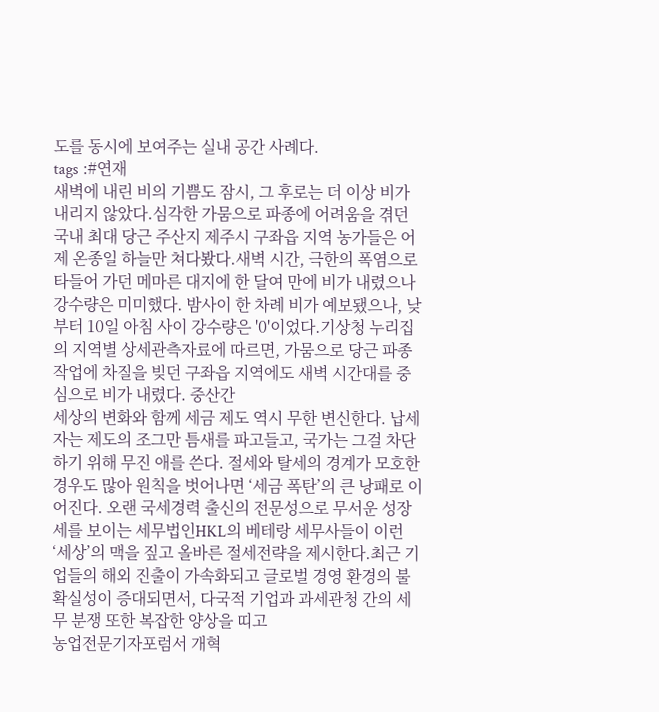도를 동시에 보여주는 실내 공간 사례다.
tags :#연재
새벽에 내린 비의 기쁨도 잠시, 그 후로는 더 이상 비가 내리지 않았다.심각한 가뭄으로 파종에 어려움을 겪던 국내 최대 당근 주산지 제주시 구좌읍 지역 농가들은 어제 온종일 하늘만 쳐다봤다.새벽 시간, 극한의 폭염으로 타들어 가던 메마른 대지에 한 달여 만에 비가 내렸으나 강수량은 미미했다. 밤사이 한 차례 비가 예보됐으나, 낮부터 10일 아침 사이 강수량은 '0'이었다.기상청 누리집의 지역별 상세관측자료에 따르면, 가뭄으로 당근 파종 작업에 차질을 빚던 구좌읍 지역에도 새벽 시간대를 중심으로 비가 내렸다. 중산간
세상의 변화와 함께 세금 제도 역시 무한 변신한다. 납세자는 제도의 조그만 틈새를 파고들고, 국가는 그걸 차단하기 위해 무진 애를 쓴다. 절세와 탈세의 경계가 모호한 경우도 많아 원칙을 벗어나면 ‘세금 폭탄’의 큰 낭패로 이어진다. 오랜 국세경력 출신의 전문성으로 무서운 성장세를 보이는 세무법인HKL의 베테랑 세무사들이 이런 ‘세상’의 맥을 짚고 올바른 절세전략을 제시한다.최근 기업들의 해외 진출이 가속화되고 글로벌 경영 환경의 불확실성이 증대되면서, 다국적 기업과 과세관청 간의 세무 분쟁 또한 복잡한 양상을 띠고
농업전문기자포럼서 개혁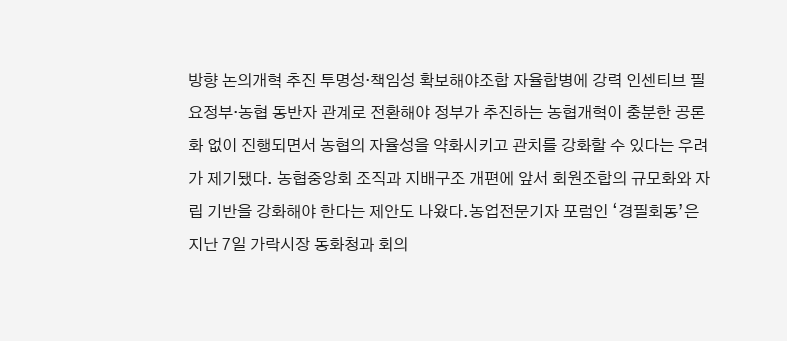방향 논의개혁 추진 투명성·책임성 확보해야조합 자율합병에 강력 인센티브 필요정부·농협 동반자 관계로 전환해야 정부가 추진하는 농협개혁이 충분한 공론화 없이 진행되면서 농협의 자율성을 약화시키고 관치를 강화할 수 있다는 우려가 제기됐다. 농협중앙회 조직과 지배구조 개편에 앞서 회원조합의 규모화와 자립 기반을 강화해야 한다는 제안도 나왔다.농업전문기자 포럼인 ‘경필회동’은 지난 7일 가락시장 동화청과 회의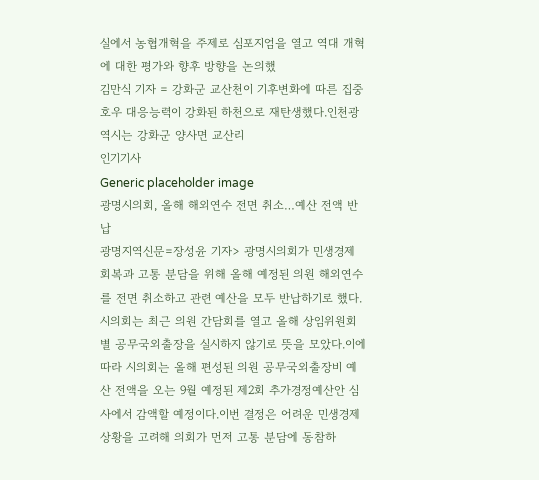실에서 농협개혁을 주제로 심포지엄을 열고 역대 개혁에 대한 평가와 향후 방향을 논의했
김만식 기자 = 강화군 교산천이 기후변화에 따른 집중호우 대응능력이 강화된 하천으로 재탄생했다.인천광역시는 강화군 양사면 교산리
인기기사
Generic placeholder image
광명시의회, 올해 해외연수 전면 취소…예산 전액 반납
광명지역신문=장성윤 기자> 광명시의회가 민생경제 회복과 고통 분담을 위해 올해 예정된 의원 해외연수를 전면 취소하고 관련 예산을 모두 반납하기로 했다.시의회는 최근 의원 간담회를 열고 올해 상임위원회별 공무국외출장을 실시하지 않기로 뜻을 모았다.이에 따라 시의회는 올해 편성된 의원 공무국외출장비 예산 전액을 오는 9월 예정된 제2회 추가경정예산안 심사에서 감액할 예정이다.이번 결정은 어려운 민생경제 상황을 고려해 의회가 먼저 고통 분담에 동참하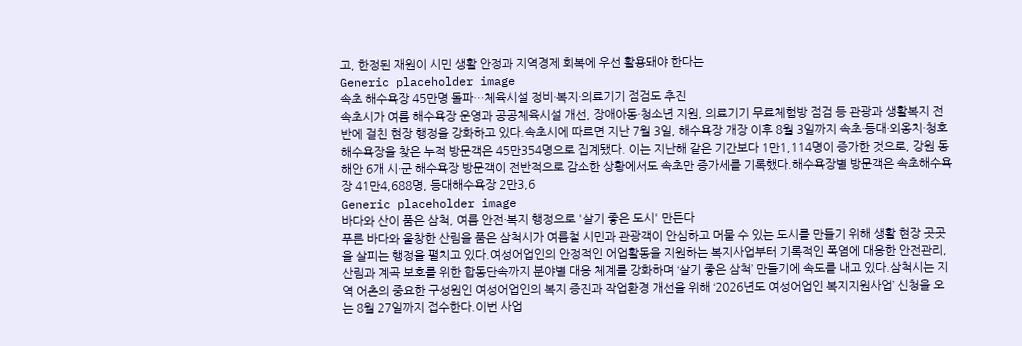고, 한정된 재원이 시민 생활 안정과 지역경제 회복에 우선 활용돼야 한다는
Generic placeholder image
속초 해수욕장 45만명 돌파…체육시설 정비·복지·의료기기 점검도 추진
속초시가 여름 해수욕장 운영과 공공체육시설 개선, 장애아동·청소년 지원, 의료기기 무료체험방 점검 등 관광과 생활복지 전반에 걸친 현장 행정을 강화하고 있다.속초시에 따르면 지난 7월 3일, 해수욕장 개장 이후 8월 3일까지 속초·등대·외옹치·청호해수욕장을 찾은 누적 방문객은 45만354명으로 집계됐다. 이는 지난해 같은 기간보다 1만1,114명이 증가한 것으로, 강원 동해안 6개 시·군 해수욕장 방문객이 전반적으로 감소한 상황에서도 속초만 증가세를 기록했다.해수욕장별 방문객은 속초해수욕장 41만4,688명, 등대해수욕장 2만3,6
Generic placeholder image
바다와 산이 품은 삼척, 여름 안전·복지 행정으로 '살기 좋은 도시' 만든다
푸른 바다와 울창한 산림을 품은 삼척시가 여름철 시민과 관광객이 안심하고 머물 수 있는 도시를 만들기 위해 생활 현장 곳곳을 살피는 행정을 펼치고 있다.여성어업인의 안정적인 어업활동을 지원하는 복지사업부터 기록적인 폭염에 대응한 안전관리, 산림과 계곡 보호를 위한 합동단속까지 분야별 대응 체계를 강화하며 ‘살기 좋은 삼척’ 만들기에 속도를 내고 있다.삼척시는 지역 어촌의 중요한 구성원인 여성어업인의 복지 증진과 작업환경 개선을 위해 ‘2026년도 여성어업인 복지지원사업’ 신청을 오는 8월 27일까지 접수한다.이번 사업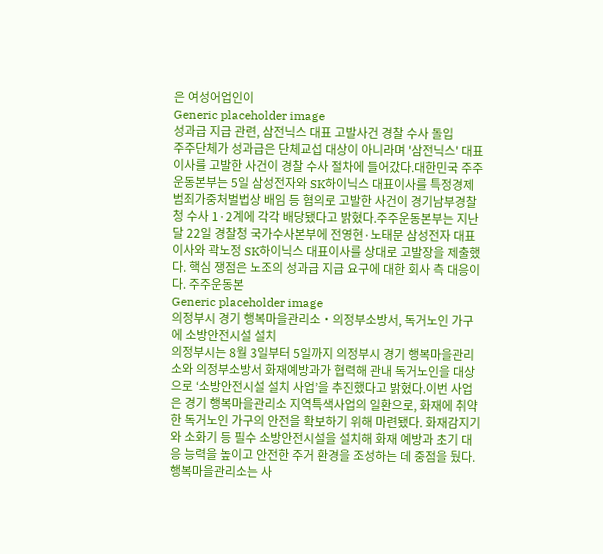은 여성어업인이
Generic placeholder image
성과급 지급 관련, 삼전닉스 대표 고발사건 경찰 수사 돌입
주주단체가 성과급은 단체교섭 대상이 아니라며 '삼전닉스' 대표이사를 고발한 사건이 경찰 수사 절차에 들어갔다.대한민국 주주운동본부는 5일 삼성전자와 SK하이닉스 대표이사를 특정경제범죄가중처벌법상 배임 등 혐의로 고발한 사건이 경기남부경찰청 수사 1·2계에 각각 배당됐다고 밝혔다.주주운동본부는 지난달 22일 경찰청 국가수사본부에 전영현·노태문 삼성전자 대표이사와 곽노정 SK하이닉스 대표이사를 상대로 고발장을 제출했다. 핵심 쟁점은 노조의 성과급 지급 요구에 대한 회사 측 대응이다. 주주운동본
Generic placeholder image
의정부시 경기 행복마을관리소‧의정부소방서, 독거노인 가구에 소방안전시설 설치
의정부시는 8월 3일부터 5일까지 의정부시 경기 행복마을관리소와 의정부소방서 화재예방과가 협력해 관내 독거노인을 대상으로 ‘소방안전시설 설치 사업’을 추진했다고 밝혔다.이번 사업은 경기 행복마을관리소 지역특색사업의 일환으로, 화재에 취약한 독거노인 가구의 안전을 확보하기 위해 마련됐다. 화재감지기와 소화기 등 필수 소방안전시설을 설치해 화재 예방과 초기 대응 능력을 높이고 안전한 주거 환경을 조성하는 데 중점을 뒀다.행복마을관리소는 사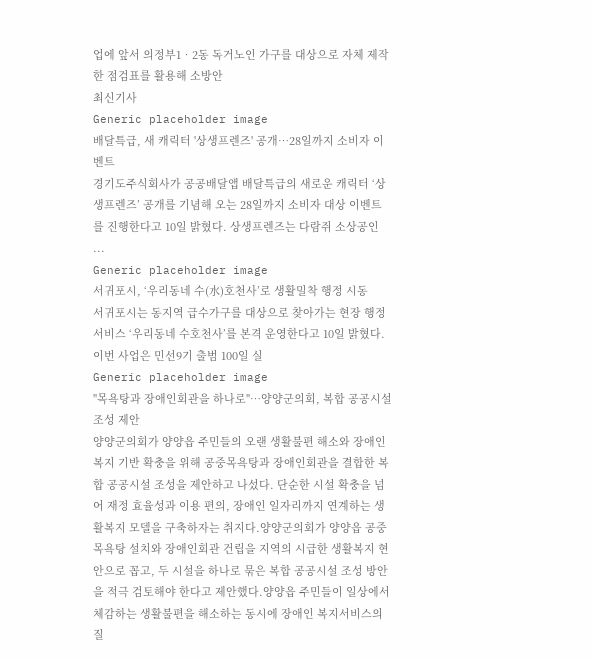업에 앞서 의정부1‧2동 독거노인 가구를 대상으로 자체 제작한 점검표를 활용해 소방안
최신기사
Generic placeholder image
배달특급, 새 캐릭터 '상생프렌즈' 공개…28일까지 소비자 이벤트
경기도주식회사가 공공배달앱 배달특급의 새로운 캐릭터 ‘상생프렌즈’ 공개를 기념해 오는 28일까지 소비자 대상 이벤트를 진행한다고 10일 밝혔다. 상생프렌즈는 다람쥐 소상공인 ...
Generic placeholder image
서귀포시, ‘우리동네 수(水)호천사’로 생활밀착 행정 시동
서귀포시는 동지역 급수가구를 대상으로 찾아가는 현장 행정 서비스 ‘우리동네 수호천사’를 본격 운영한다고 10일 밝혔다.이번 사업은 민선9기 출범 100일 실
Generic placeholder image
"목욕탕과 장애인회관을 하나로"…양양군의회, 복합 공공시설 조성 제안
양양군의회가 양양읍 주민들의 오랜 생활불편 해소와 장애인 복지 기반 확충을 위해 공중목욕탕과 장애인회관을 결합한 복합 공공시설 조성을 제안하고 나섰다. 단순한 시설 확충을 넘어 재정 효율성과 이용 편의, 장애인 일자리까지 연계하는 생활복지 모델을 구축하자는 취지다.양양군의회가 양양읍 공중목욕탕 설치와 장애인회관 건립을 지역의 시급한 생활복지 현안으로 꼽고, 두 시설을 하나로 묶은 복합 공공시설 조성 방안을 적극 검토해야 한다고 제안했다.양양읍 주민들이 일상에서 체감하는 생활불편을 해소하는 동시에 장애인 복지서비스의 질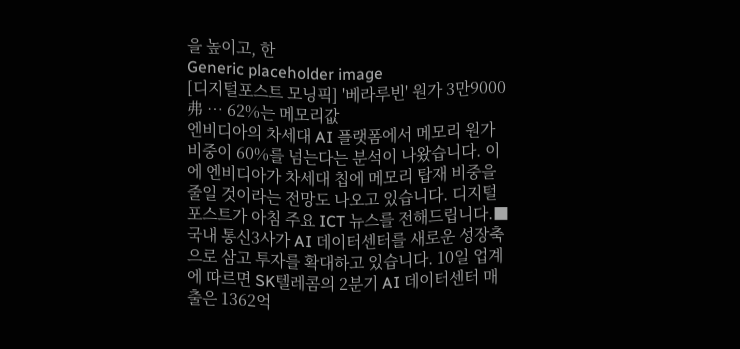을 높이고, 한
Generic placeholder image
[디지털포스트 모닝픽] '베라루빈' 원가 3만9000弗 … 62%는 메모리값
엔비디아의 차세대 AI 플랫폼에서 메모리 원가 비중이 60%를 넘는다는 분석이 나왔습니다. 이에 엔비디아가 차세대 칩에 메모리 탑재 비중을 줄일 것이라는 전망도 나오고 있습니다. 디지털포스트가 아침 주요 ICT 뉴스를 전해드립니다.■ 국내 통신3사가 AI 데이터센터를 새로운 성장축으로 삼고 투자를 확대하고 있습니다. 10일 업계에 따르면 SK텔레콤의 2분기 AI 데이터센터 매출은 1362억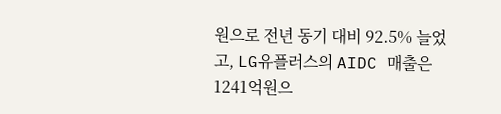원으로 전년 동기 대비 92.5% 늘었고, LG유플러스의 AIDC 매출은 1241억원으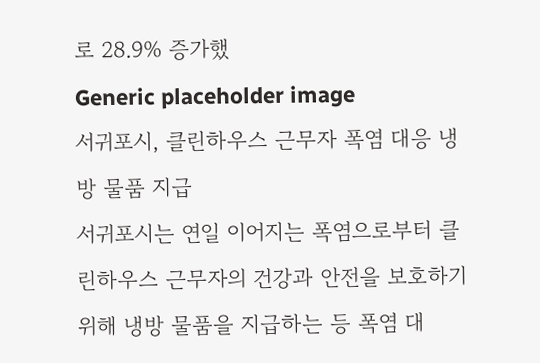로 28.9% 증가했
Generic placeholder image
서귀포시, 클린하우스 근무자 폭염 대응 냉방 물품 지급
서귀포시는 연일 이어지는 폭염으로부터 클린하우스 근무자의 건강과 안전을 보호하기 위해 냉방 물품을 지급하는 등 폭염 대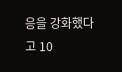응을 강화했다고 10